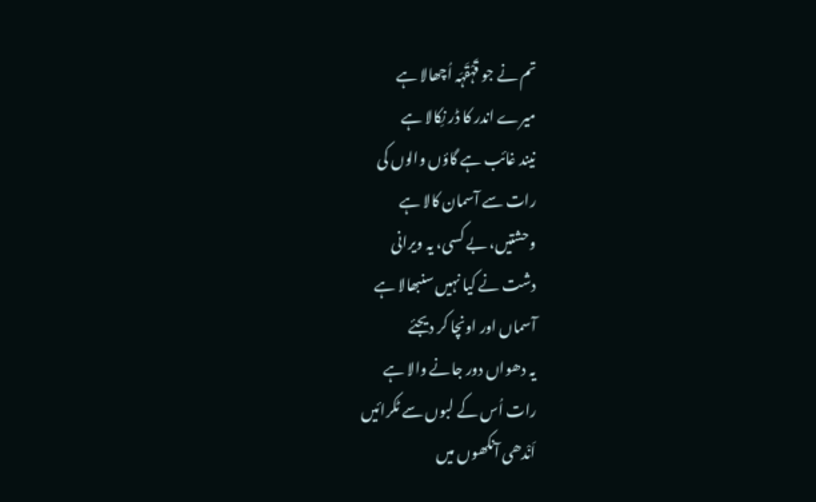تم نے جو قَہْقَہَہ اُچھالا ہے
میرے اندر کا ڈر نِکالا ہے
نیند غائب ہے گاؤں والوں کی
رات سے آسمان کالا ہے
وحشتیں، بے کسی، یہ ویرانی
دشت نے کیا نہیں سنبھالا ہے
آسماں اور اونچا کر دیجئے
یہ دھواں دور جانے والا ہے
رات اُس کے لبوں سے ٹکرائیں
اَنْدھی آنکھوں میں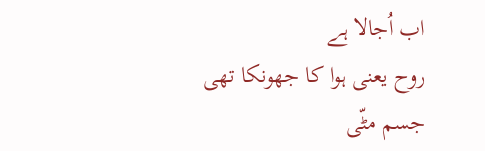اب اُجالا ہے
روح یعنی ہوا کا جھونکا تھی
جسم مٹّی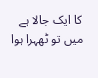کا ایک جالا ہے
میں تو ٹھہرا ہوا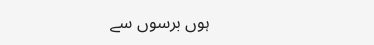ہوں برسوں سے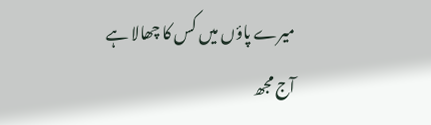میرے پاؤں میں کس کا چھالا ہے
آج مجھ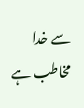سے خدا مخاطب ہے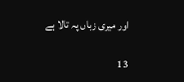اور میری زباں پہ تالا ہے

13